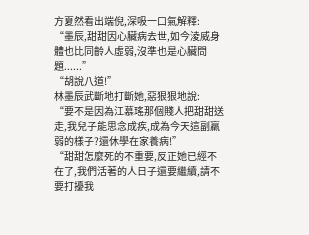方夏然看出端倪,深吸一口氣解釋:
“墨辰,甜甜因心臟病去世,如今淩威身體也比同齡人虛弱,沒準也是心臟問題......”
“胡說八道!”
林墨辰武斷地打斷她,惡狠狠地說:
“要不是因為江慕瑤那個賤人把甜甜送走,我兒子能思念成疾,成為今天這副羸弱的樣子?還休學在家養病!”
“甜甜怎麼死的不重要,反正她已經不在了,我們活著的人日子還要繼續,請不要打擾我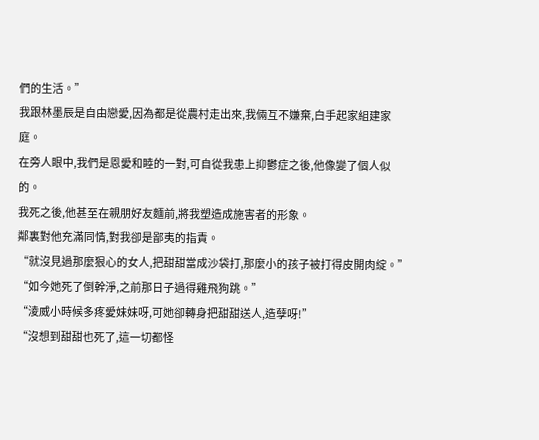們的生活。”
我跟林墨辰是自由戀愛,因為都是從農村走出來,我倆互不嫌棄,白手起家組建家庭。
在旁人眼中,我們是恩愛和睦的一對,可自從我患上抑鬱症之後,他像變了個人似的。
我死之後,他甚至在親朋好友麵前,將我塑造成施害者的形象。
鄰裏對他充滿同情,對我卻是鄙夷的指責。
“就沒見過那麼狠心的女人,把甜甜當成沙袋打,那麼小的孩子被打得皮開肉綻。”
“如今她死了倒幹淨,之前那日子過得雞飛狗跳。”
“淩威小時候多疼愛妹妹呀,可她卻轉身把甜甜送人,造孽呀!”
“沒想到甜甜也死了,這一切都怪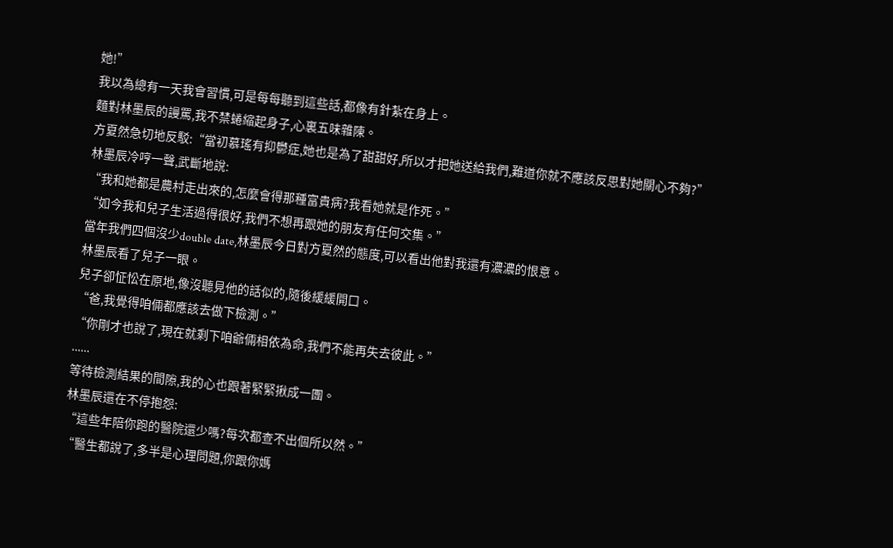她!”
我以為總有一天我會習慣,可是每每聽到這些話,都像有針紮在身上。
麵對林墨辰的謾罵,我不禁蜷縮起身子,心裏五味雜陳。
方夏然急切地反駁:“當初慕瑤有抑鬱症,她也是為了甜甜好,所以才把她送給我們,難道你就不應該反思對她關心不夠?”
林墨辰冷哼一聲,武斷地說:
“我和她都是農村走出來的,怎麼會得那種富貴病?我看她就是作死。”
“如今我和兒子生活過得很好,我們不想再跟她的朋友有任何交集。”
當年我們四個沒少double date,林墨辰今日對方夏然的態度,可以看出他對我還有濃濃的恨意。
林墨辰看了兒子一眼。
兒子卻怔忪在原地,像沒聽見他的話似的,隨後緩緩開口。
“爸,我覺得咱倆都應該去做下檢測。”
“你剛才也說了,現在就剩下咱爺倆相依為命,我們不能再失去彼此。”
......
等待檢測結果的間隙,我的心也跟著緊緊揪成一團。
林墨辰還在不停抱怨:
“這些年陪你跑的醫院還少嗎?每次都查不出個所以然。”
“醫生都說了,多半是心理問題,你跟你媽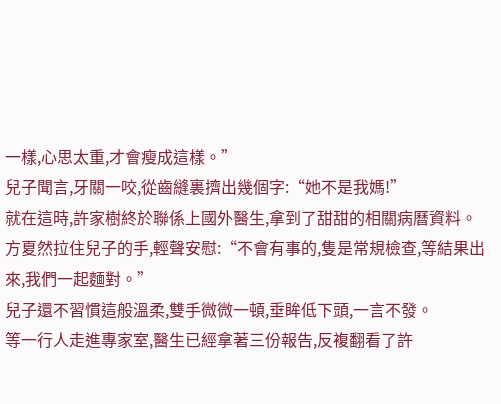一樣,心思太重,才會瘦成這樣。”
兒子聞言,牙關一咬,從齒縫裏擠出幾個字:“她不是我媽!”
就在這時,許家樹終於聯係上國外醫生,拿到了甜甜的相關病曆資料。
方夏然拉住兒子的手,輕聲安慰:“不會有事的,隻是常規檢查,等結果出來,我們一起麵對。”
兒子還不習慣這般溫柔,雙手微微一頓,垂眸低下頭,一言不發。
等一行人走進專家室,醫生已經拿著三份報告,反複翻看了許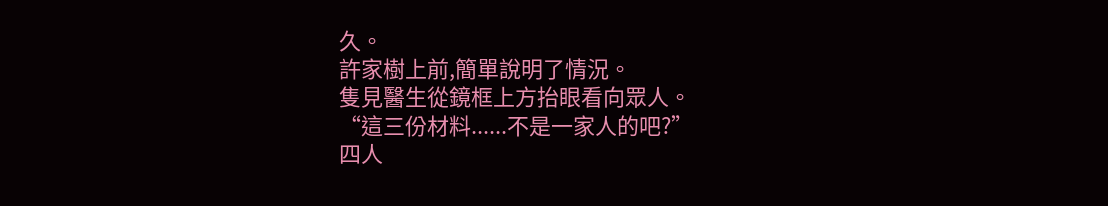久。
許家樹上前,簡單說明了情況。
隻見醫生從鏡框上方抬眼看向眾人。
“這三份材料......不是一家人的吧?”
四人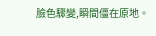臉色驟變,瞬間僵在原地。